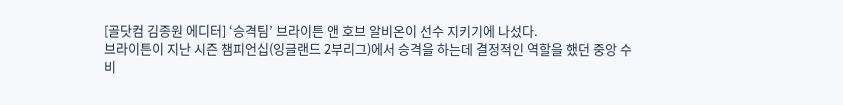[골닷컴 김종원 에디터] ‘승격팀’ 브라이튼 앤 호브 알비온이 선수 지키기에 나섰다.
브라이튼이 지난 시즌 챔피언십(잉글랜드 2부리그)에서 승격을 하는데 결정적인 역할을 했던 중앙 수비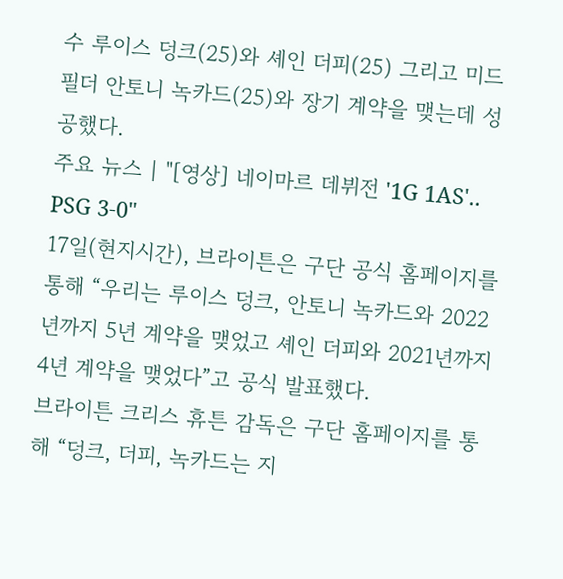수 루이스 덩크(25)와 셰인 더피(25) 그리고 미드필더 안토니 녹카드(25)와 장기 계약을 맺는데 성공했다.
주요 뉴스 | "[영상] 네이마르 데뷔전 '1G 1AS'.. PSG 3-0"
17일(현지시간), 브라이튼은 구단 공식 홈페이지를 통해 “우리는 루이스 덩크, 안토니 녹카드와 2022년까지 5년 계약을 맺었고 셰인 더피와 2021년까지 4년 계약을 맺었다”고 공식 발표했다.
브라이튼 크리스 휴튼 감독은 구단 홈페이지를 통해 “덩크, 더피, 녹카드는 지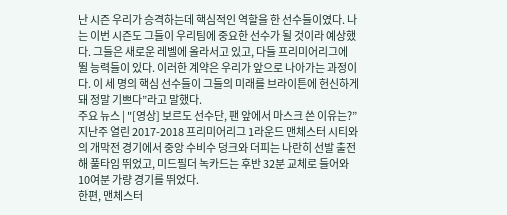난 시즌 우리가 승격하는데 핵심적인 역할을 한 선수들이였다. 나는 이번 시즌도 그들이 우리팀에 중요한 선수가 될 것이라 예상했다. 그들은 새로운 레벨에 올라서고 있고, 다들 프리미어리그에 뛸 능력들이 있다. 이러한 계약은 우리가 앞으로 나아가는 과정이다. 이 세 명의 핵심 선수들이 그들의 미래를 브라이튼에 헌신하게돼 정말 기쁘다”라고 말했다.
주요 뉴스 | "[영상] 보르도 선수단, 팬 앞에서 마스크 쓴 이유는?”
지난주 열린 2017-2018 프리미어리그 1라운드 맨체스터 시티와의 개막전 경기에서 중앙 수비수 덩크와 더피는 나란히 선발 출전해 풀타임 뛰었고, 미드필더 녹카드는 후반 32분 교체로 들어와 10여분 가량 경기를 뛰었다.
한편, 맨체스터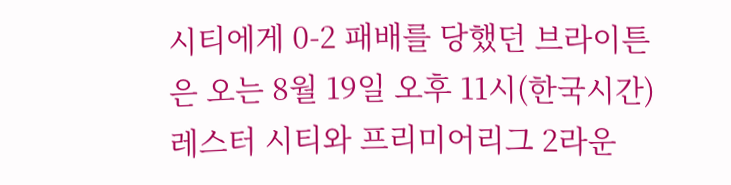시티에게 0-2 패배를 당했던 브라이튼은 오는 8월 19일 오후 11시(한국시간) 레스터 시티와 프리미어리그 2라운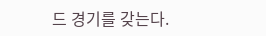드 경기를 갖는다.